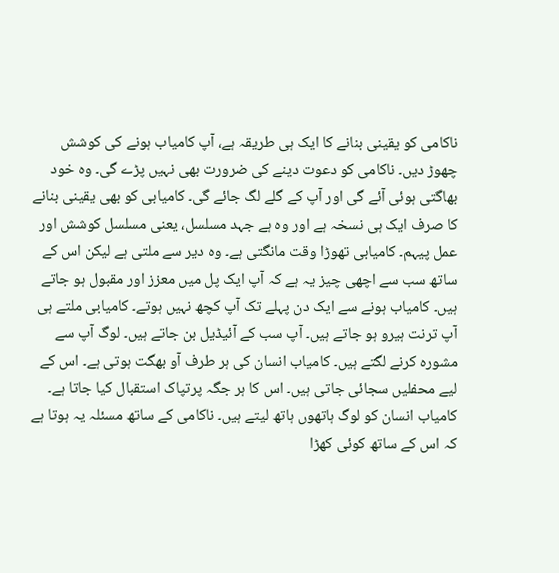ناکامی کو یقینی بنانے کا ایک ہی طریقہ ہے، آپ کامیاب ہونے کی کوشش چھوڑ دیں۔ ناکامی کو دعوت دینے کی ضرورت بھی نہیں پڑے گی۔ وہ خود بھاگتی ہوئی آئے گی اور آپ کے گلے لگ جائے گی۔ کامیابی کو بھی یقینی بنانے کا صرف ایک ہی نسخہ ہے اور وہ ہے جہد مسلسل، یعنی مسلسل کوشش اور عمل پیہم۔ کامیابی تھوڑا وقت مانگتی ہے۔ وہ دیر سے ملتی ہے لیکن اس کے ساتھ سب سے اچھی چیز یہ ہے کہ آپ ایک پل میں معزز اور مقبول ہو جاتے ہیں۔ کامیاب ہونے سے ایک دن پہلے تک آپ کچھ نہیں ہوتے۔ کامیابی ملتے ہی آپ ترنت ہیرو ہو جاتے ہیں۔ آپ سب کے آئیڈیل بن جاتے ہیں۔ لوگ آپ سے مشورہ کرنے لگتے ہیں۔ کامیاب انسان کی ہر طرف آو بھگت ہوتی ہے۔ اس کے لیے محفلیں سجائی جاتی ہیں۔ اس کا ہر جگہ پرتپاک استقبال کیا جاتا ہے۔ کامیاب انسان کو لوگ ہاتھوں ہاتھ لیتے ہیں۔ ناکامی کے ساتھ مسئلہ یہ ہوتا ہے کہ اس کے ساتھ کوئی کھڑا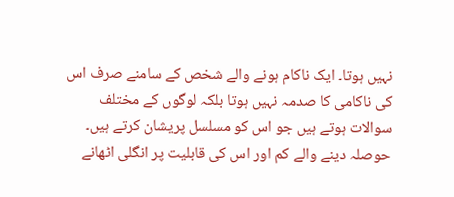نہیں ہوتا۔ ایک ناکام ہونے والے شخص کے سامنے صرف اس کی ناکامی کا صدمہ نہیں ہوتا بلکہ لوگوں کے مختلف سوالات ہوتے ہیں جو اس کو مسلسل پریشان کرتے ہیں۔ حوصلہ دینے والے کم اور اس کی قابلیت پر انگلی اٹھانے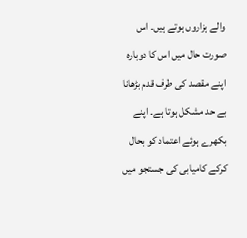والے ہزاروں ہوتے ہیں۔ اس صورت حال میں اس کا دوبارہ اپنے مقصد کی طرف قدم بڑھانا بے حد مشکل ہوتا ہے۔ اپنے بکھرے ہوئے اعتماد کو بحال کرکے کامیابی کی جستجو میں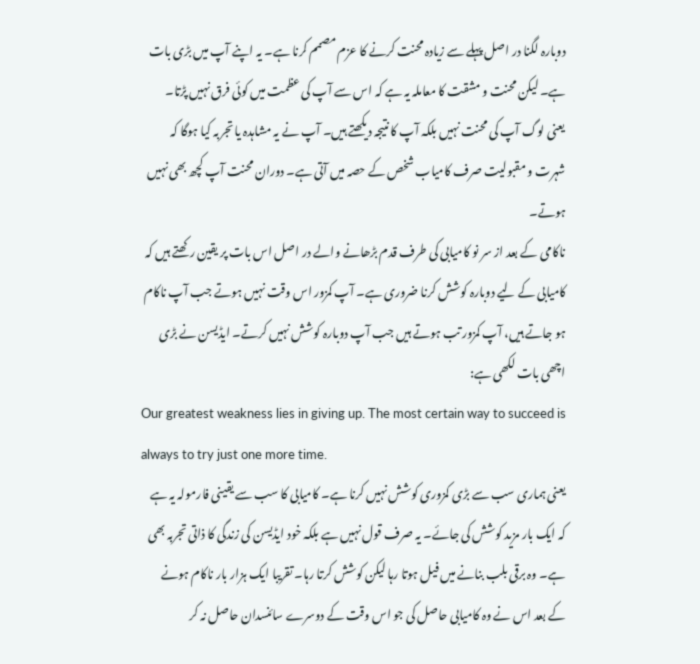دوبارہ لگنا در اصل پہلے سے زیادہ محنت کرنے کا عزم مصمم کرنا ہے۔ یہ اپنے آپ میں بڑی بات ہے۔ لیکن محنت و مشقت کا معاملہ یہ ہے کہ اس سے آپ کی عظمت میں کوئی فرق نہیں پڑتا۔ یعنی لوگ آپ کی محنت نہیں بلکہ آپ کا نتیجہ دیکھتے ہیں۔ آپ نے یہ مشاہدہ یا تجربہ کیا ہوگا کہ شہرت و مقبولیت صرف کامیاب شخص کے حصہ میں آتی ہے۔ دوران محنت آپ کچھ بھی نہیں ہوتے۔
ناکامی کے بعد از سر نو کامیابی کی طرف قدم بڑھانے والے در اصل اس بات پر یقین رکھتے ہیں کہ کامیابی کے لیے دوبارہ کوشش کرنا ضروری ہے۔ آپ کمزور اس وقت نہیں ہوتے جب آپ ناکام ہو جاتے ہیں، آپ کمزور تب ہوتے ہیں جب آپ دوبارہ کوشش نہیں کرتے۔ ایڈیسن نے بڑی اچھی بات لکھی ہے:
Our greatest weakness lies in giving up. The most certain way to succeed is always to try just one more time.
یعنی ہماری سب سے بڑی کمزوری کوشش نہیں کرنا ہے۔ کامیابی کا سب سے یقینی فارمولہ یہ ہے کہ ایک بار مزید کوشش کی جائے۔ یہ صرف قول نہیں ہے بلکہ خود ایڈیسن کی زندگی کا ذاتی تجربہ بھی ہے۔ وہ برقی بلب بنانے میں فیل ہوتا رہا لیکن کوشش کرتا رہا۔ تقریبا ایک ہزار بار ناکام ہونے کے بعد اس نے وہ کامیابی حاصل کی جو اس وقت کے دوسرے سائنسدان حاصل نہ کر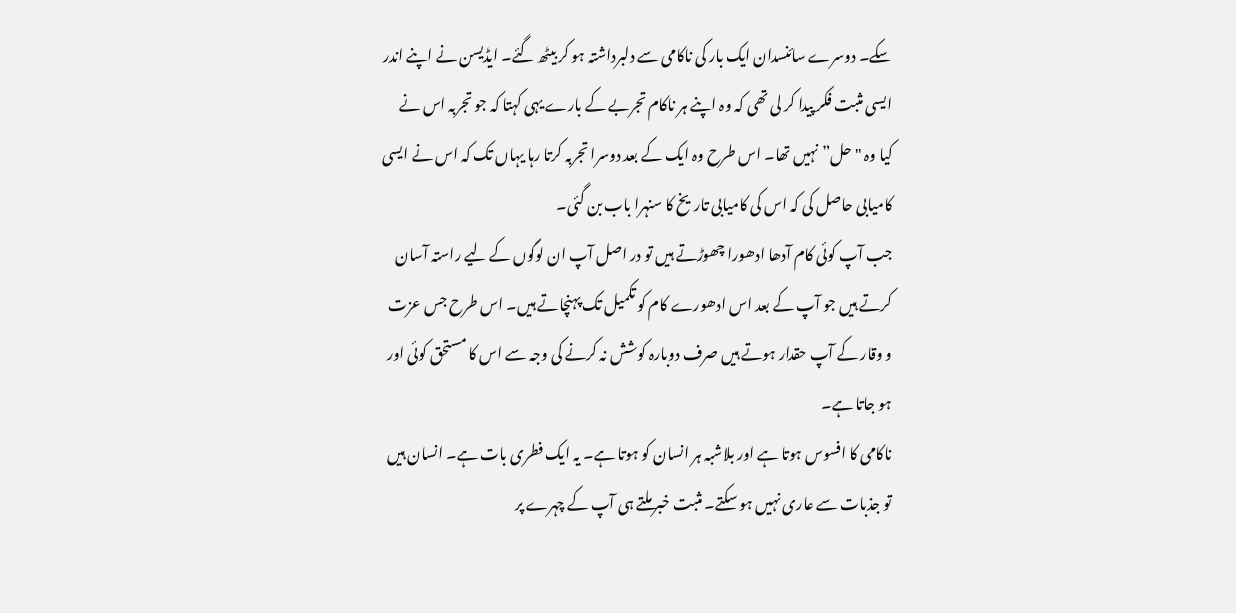سکے۔ دوسرے سائنسدان ایک بار کی ناکامی سے دلبرداشتہ ہو کر بیٹھ گئے۔ ایڈیسن نے اپنے اندر ایسی مثبت فکر پیدا کر لی تھی کہ وہ اپنے ہر ناکام تجربے کے بارے یہی کہتا کہ جو تجربہ اس نے کیا وہ "حل” نہیں تھا۔ اس طرح وہ ایک کے بعد دوسرا تجربہ کرتا رہا یہاں تک کہ اس نے ایسی کامیابی حاصل کی کہ اس کی کامیابی تاریخ کا سنہرا باب بن گئی۔
جب آپ کوئی کام آدھا ادھورا چھوڑتے ہیں تو در اصل آپ ان لوگوں کے لیے راستہ آسان کرتے ہیں جو آپ کے بعد اس ادھورے کام کو تکمیل تک پہنچاتے ہیں۔ اس طرح جس عزت و وقار کے آپ حقدار ہوتے ہیں صرف دوبارہ کوشش نہ کرنے کی وجہ سے اس کا مستحق کوئی اور ہو جاتا ہے۔
ناکامی کا افسوس ہوتا ہے اور بلاشبہ ہر انسان کو ہوتا ہے۔ یہ ایک فطری بات ہے۔ انسان ہیں تو جذبات سے عاری نہیں ہو سکتے۔ مثبت خبر ملتے ہی آپ کے چہرے پر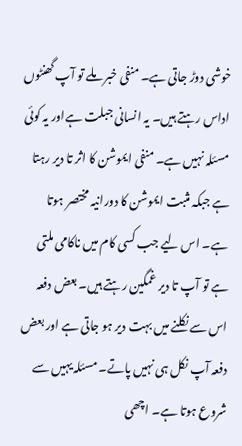خوشی دوڑ جاتی ہے۔ منفی خبر ملے تو آپ گھنٹوں اداس رہتے ہیں۔ یہ انسانی جبلت ہےاور یہ کوئی مسئلہ نہیں ہے۔ منفی ایموشن کا اثر تا دیر رہتا ہے جبکہ مثبت ایموشن کا دورانیہ مختصر ہوتا ہے۔ اس لیے جب کسی کام میں ناکامی ملتی ہے تو آپ تا دیر غمگین رہتے ہیں۔ بعض دفعہ اس سے نکلنے میں بہت دیر ہو جاتی ہے اور بعض دفعہ آپ نکل ہی نہیں پاتے۔ مسئلہ یہیں سے شروع ہوتا ہے۔ اچھی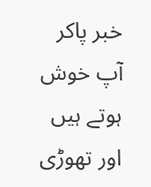خبر پاکر آپ خوش ہوتے ہیں اور تھوڑی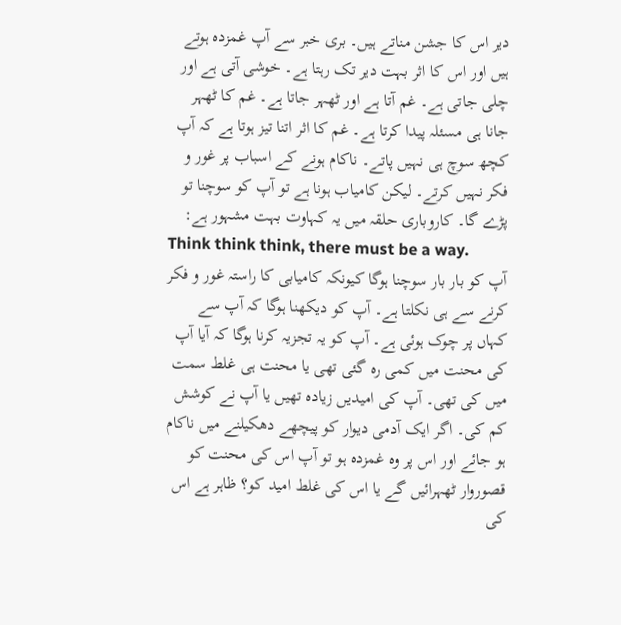دیر اس کا جشن مناتے ہیں۔ بری خبر سے آپ غمزدہ ہوتے ہیں اور اس کا اثر بہت دیر تک رہتا ہے۔ خوشی آتی ہے اور چلی جاتی ہے۔ غم آتا ہے اور ٹھہر جاتا ہے۔ غم کا ٹھہر جانا ہی مسئلہ پیدا کرتا ہے۔ غم کا اثر اتنا تیز ہوتا ہے کہ آپ کچھ سوچ ہی نہیں پاتے۔ ناکام ہونے کے اسباب پر غور و فکر نہیں کرتے۔ لیکن کامیاب ہونا ہے تو آپ کو سوچنا تو پڑے گا۔ کاروباری حلقہ میں یہ کہاوت بہت مشہور ہے:
Think think think, there must be a way.
آپ کو بار بار سوچنا ہوگا کیونکہ کامیابی کا راستہ غور و فکر کرنے سے ہی نکلتا ہے۔ آپ کو دیکھنا ہوگا کہ آپ سے کہاں پر چوک ہوئی ہے۔ آپ کو یہ تجزیہ کرنا ہوگا کہ آیا آپ کی محنت میں کمی رہ گئی تھی یا محنت ہی غلط سمت میں کی تھی۔ آپ کی امیدیں زیادہ تھیں یا آپ نے کوشش کم کی۔ اگر ایک آدمی دیوار کو پیچھے دھکیلنے میں ناکام ہو جائے اور اس پر وہ غمزدہ ہو تو آپ اس کی محنت کو قصوروار ٹھہرائیں گے یا اس کی غلط امید کو؟ ظاہر ہے اس کی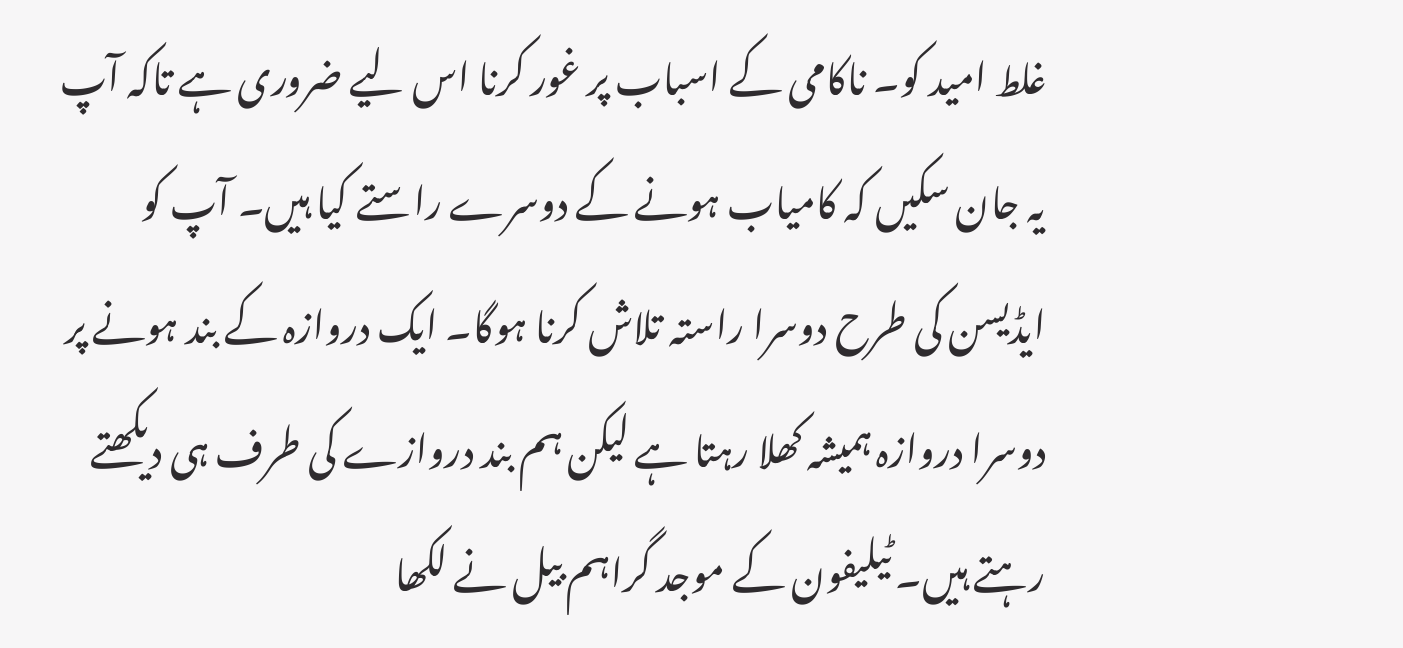غلط امید کو۔ ناکامی کے اسباب پر غور کرنا اس لیے ضروری ہے تاکہ آپ یہ جان سکیں کہ کامیاب ہونے کے دوسرے راستے کیا ہیں۔ آپ کو ایڈیسن کی طرح دوسرا راستہ تلاش کرنا ہوگا۔ ایک دروازہ کے بند ہونے پر دوسرا دروازہ ہمیشہ کھلا رہتا ہے لیکن ہم بند دروازے کی طرف ہی دیکھتے رہتے ہیں۔ ٹیلیفون کے موجد گراہم بیل نے لکھا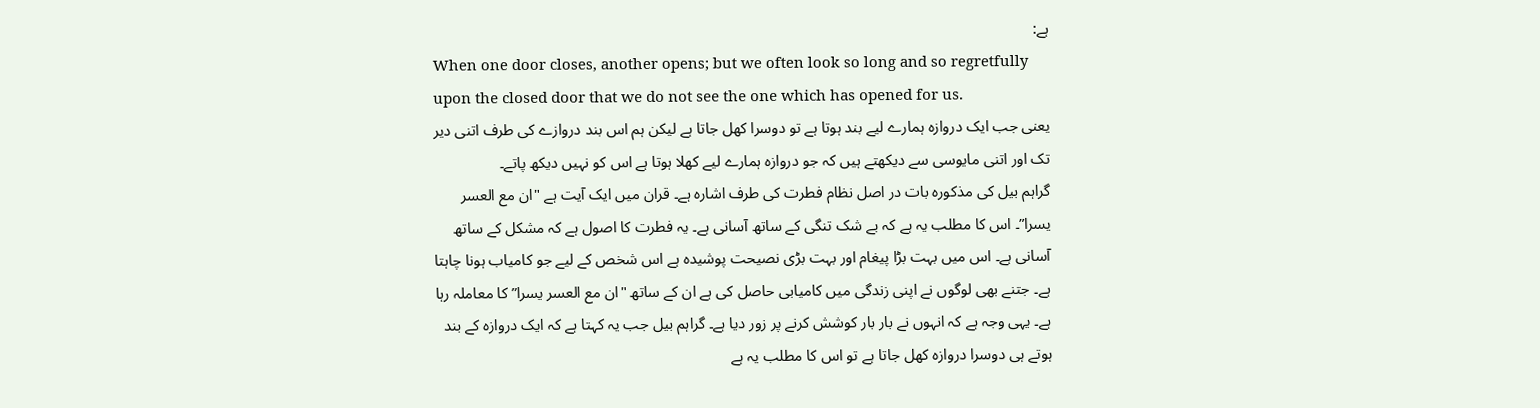ہے:
When one door closes, another opens; but we often look so long and so regretfully upon the closed door that we do not see the one which has opened for us.
یعنی جب ایک دروازہ ہمارے لیے بند ہوتا ہے تو دوسرا کھل جاتا ہے لیکن ہم اس بند دروازے کی طرف اتنی دیر تک اور اتنی مایوسی سے دیکھتے ہیں کہ جو دروازہ ہمارے لیے کھلا ہوتا ہے اس کو نہیں دیکھ پاتے۔
گراہم بیل کی مذکورہ بات در اصل نظام فطرت کی طرف اشارہ ہے۔ قران میں ایک آیت ہے "ان مع العسر یسرا”۔ اس کا مطلب یہ ہے کہ بے شک تنگی کے ساتھ آسانی ہے۔ یہ فطرت کا اصول ہے کہ مشکل کے ساتھ آسانی ہے۔ اس میں بہت بڑا پیغام اور بہت بڑی نصیحت پوشیدہ ہے اس شخص کے لیے جو کامیاب ہونا چاہتا ہے۔ جتنے بھی لوگوں نے اپنی زندگی میں کامیابی حاصل کی ہے ان کے ساتھ "ان مع العسر یسرا” کا معاملہ رہا ہے۔ یہی وجہ ہے کہ انہوں نے بار بار کوشش کرنے پر زور دیا ہے۔ گراہم بیل جب یہ کہتا ہے کہ ایک دروازہ کے بند ہوتے ہی دوسرا دروازہ کھل جاتا ہے تو اس کا مطلب یہ ہے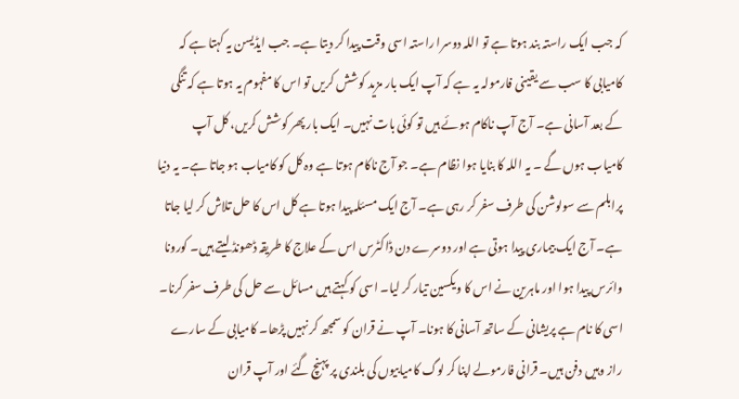کہ جب ایک راستہ بند ہوتا ہے تو اللہ دوسرا راستہ اسی وقت پیدا کر دیتا ہے۔ جب ایڈیسن یہ کہتا ہے کہ کامیابی کا سب سے یقینی فارمولہ یہ ہے کہ آپ ایک بار مزید کوشش کریں تو اس کا مفہوم یہ ہوتا ہے کہ تنگی کے بعد آسانی ہے۔ آج آپ ناکام ہوئے ہیں تو کوئی بات نہیں۔ ایک بار پھر کوشش کریں، کل آپ کامیاب ہوں گے ۔ یہ اللہ کا بنایا ہوا نظام ہے۔ جو آج ناکام ہوتا ہے وہ کل کو کامیاب ہو جاتا ہے۔ یہ دنیا پرابلم سے سولوشن کی طرف سفر کر رہی ہے۔ آج ایک مسئلہ پیدا ہوتا ہے کل اس کا حل تلاش کر لیا جاتا ہے۔ آج ایک بیماری پیدا ہوتی ہے اور دوسرے دن ڈاکٹرس اس کے علاج کا طریقہ ڈھونڈ لیتے ہیں۔ کورونا وائرس پیدا ہوا اور ماہرین نے اس کا ویکسین تیار کر لیا۔ اسی کو کہتے ہیں مسائل سے حل کی طرف سفر کرنا۔ اسی کا نام ہے پریشانی کے ساتھ آسانی کا ہونا۔ آپ نے قران کو سمجھ کر نہیں پڑھا۔ کامیابی کے سارے راز وہیں دفن ہیں۔ قرانی فارمولے اپنا کر لوگ کامیابیوں کی بلندی پر پہنچ گئے اور آپ قران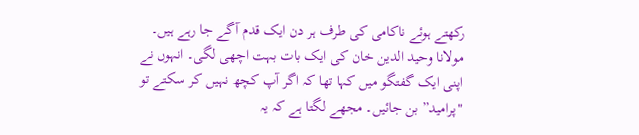رکھتے ہوئے ناکامی کی طرف ہر دن ایک قدم آگے جا رہے ہیں۔ مولانا وحید الدین خان کی ایک بات بہت اچھی لگی۔ انہوں نے اپنی ایک گفتگو میں کہا تھا کہ اگر آپ کچھ نہیں کر سکتے تو "پرامید” بن جائیں۔ مجھے لگتا ہے کہ یہ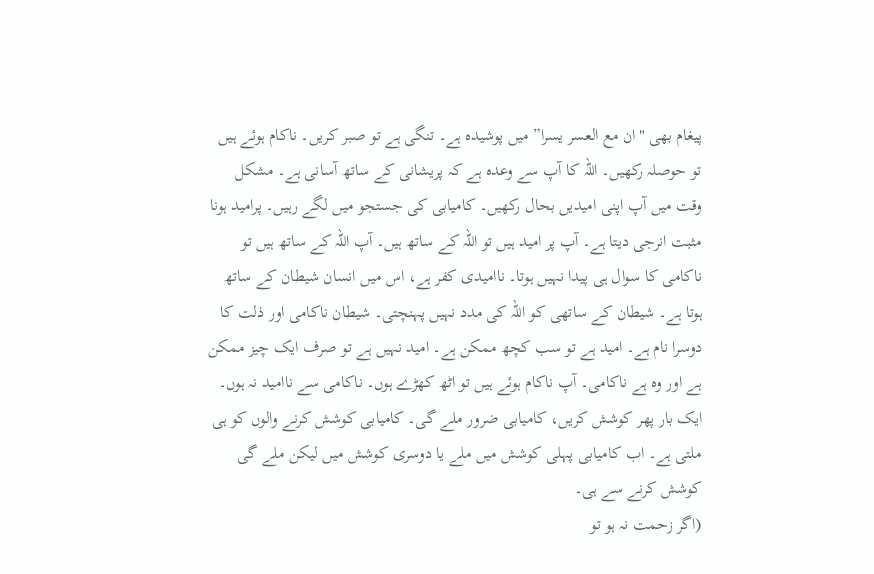پیغام بھی "ان مع العسر یسرا” میں پوشیدہ ہے۔ تنگی ہے تو صبر کریں۔ ناکام ہوئے ہیں تو حوصلہ رکھیں۔ اللہ کا آپ سے وعدہ ہے کہ پریشانی کے ساتھ آسانی ہے۔ مشکل وقت میں آپ اپنی امیدیں بحال رکھیں۔ کامیابی کی جستجو میں لگے رہیں۔ پرامید ہونا مثبت انرجی دیتا ہے۔ آپ پر امید ہیں تو اللہ کے ساتھ ہیں۔ آپ اللہ کے ساتھ ہیں تو ناکامی کا سوال ہی پیدا نہیں ہوتا۔ ناامیدی کفر ہے، اس میں انسان شیطان کے ساتھ ہوتا ہے۔ شیطان کے ساتھی کو اللہ کی مدد نہیں پہنچتی۔ شیطان ناکامی اور ذلت کا دوسرا نام ہے۔ امید ہے تو سب کچھ ممکن ہے۔ امید نہیں ہے تو صرف ایک چیز ممکن ہے اور وہ ہے ناکامی۔ آپ ناکام ہوئے ہیں تو اٹھ کھڑے ہوں۔ ناکامی سے ناامید نہ ہوں۔ ایک بار پھر کوشش کریں، کامیابی ضرور ملے گی۔ کامیابی کوشش کرنے والوں کو ہی ملتی ہے۔ اب کامیابی پہلی کوشش میں ملے یا دوسری کوشش میں لیکن ملے گی کوشش کرنے سے ہی۔
(اگر زحمت نہ ہو تو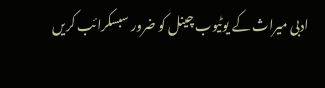ادبی میراث کے یوٹیوب چینل کو ضرور سبسکرائب کریں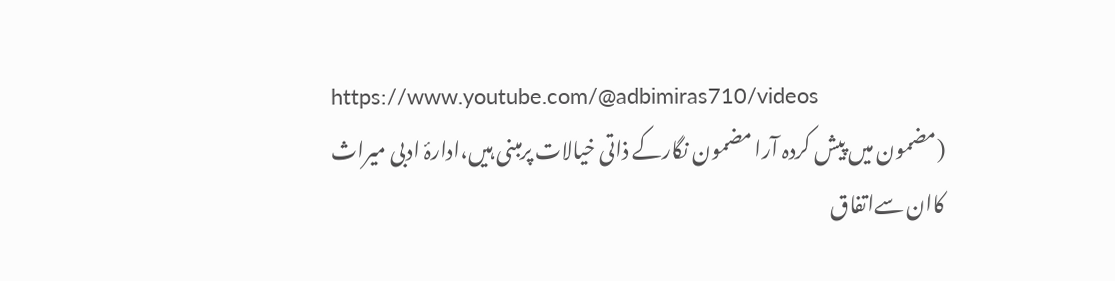https://www.youtube.com/@adbimiras710/videos
(مضمون میں پیش کردہ آرا مضمون نگارکے ذاتی خیالات پرمبنی ہیں،ادارۂ ادبی میراث کاان سےاتفاق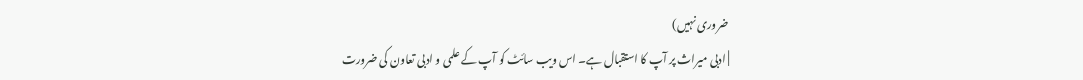ضروری نہیں)
| ادبی میراث پر آپ کا استقبال ہے۔ اس ویب سائٹ کو آپ کے علمی و ادبی تعاون کی ضرورت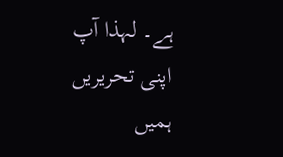ہے۔ لہذا آپ اپنی تحریریں ہمیں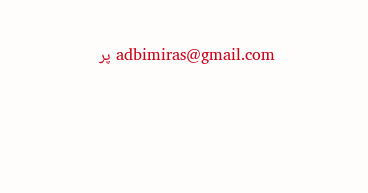adbimiras@gmail.com پر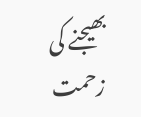بھیجنے کی زحمت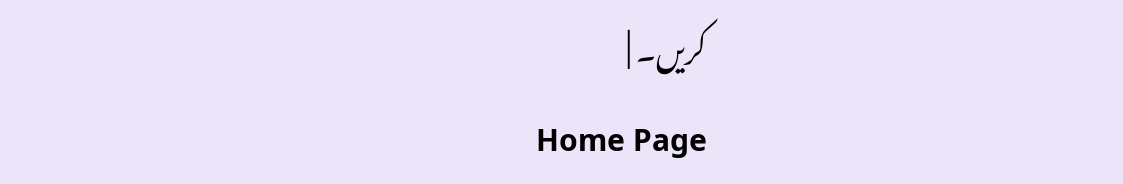کریں۔ |
Home Page